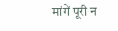मांगें पूरी न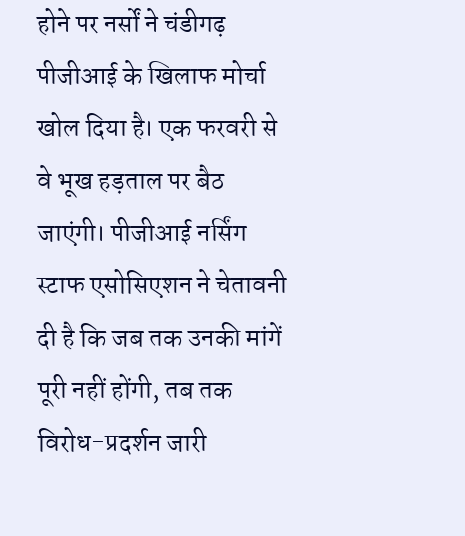होने पर नर्सों ने चंडीगढ़ पीजीआई के खिलाफ मोर्चा खोल दिया है। एक फरवरी से वे भूख हड़ताल पर बैठ जाएंगी। पीजीआई नर्सिंग स्टाफ एसोसिएशन ने चेतावनी दी है कि जब तक उनकी मांगें पूरी नहीं होंगी, तब तक विरोध-प्रदर्शन जारी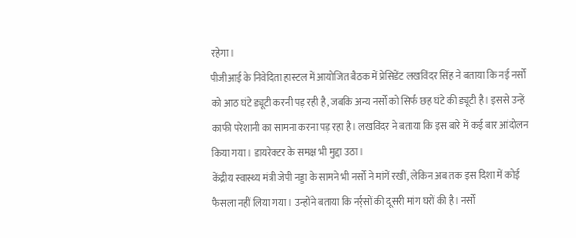रहेगा।
पीजीआई के निवेदिता हास्टल में आयोजित बैठक में प्रेसिडेंट लखविंदर सिंह ने बताया कि नई नर्सों को आठ घंटे ड्यूटी करनी पड़ रही है, जबकि अन्य नर्सों को सिर्फ छह घंटे की ड्यूटी है। इससे उन्हें काफी परेशानी का सामना करना पड़ रहा है। लखविंदर ने बताया कि इस बारे में कई बार आंदोलन किया गया। डायरेक्टर के समक्ष भी मुद्दा उठा।
केंद्रीय स्वास्थ्य मंत्री जेपी नड्डा के सामने भी नर्सों ने मांगें रखीं, लेकिन अब तक इस दिशा में कोई फैसला नहीं लिया गया। उन्होंने बताया कि नर्र्सों की दूसरी मांग घरों की है। नर्सों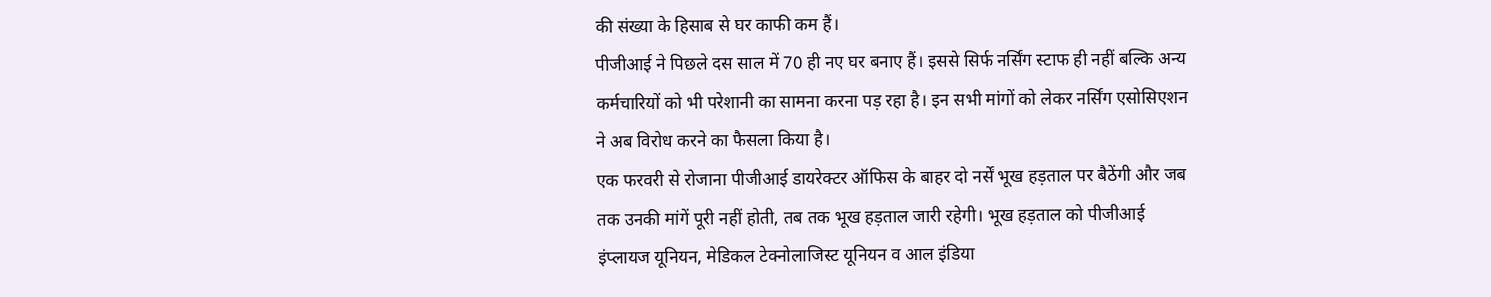की संख्या के हिसाब से घर काफी कम हैं।
पीजीआई ने पिछले दस साल में 70 ही नए घर बनाए हैं। इससे सिर्फ नर्सिंग स्टाफ ही नहीं बल्कि अन्य कर्मचारियों को भी परेशानी का सामना करना पड़ रहा है। इन सभी मांगों को लेकर नर्सिंग एसोसिएशन ने अब विरोध करने का फैसला किया है।
एक फरवरी से रोजाना पीजीआई डायरेक्टर ऑफिस के बाहर दो नर्सें भूख हड़ताल पर बैठेंगी और जब तक उनकी मांगें पूरी नहीं होती, तब तक भूख हड़ताल जारी रहेगी। भूख हड़ताल को पीजीआई इंप्लायज यूनियन, मेडिकल टेक्नोलाजिस्ट यूनियन व आल इंडिया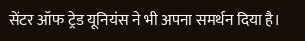सेंटर ऑफ ट्रेड यूनियंस ने भी अपना समर्थन दिया है।